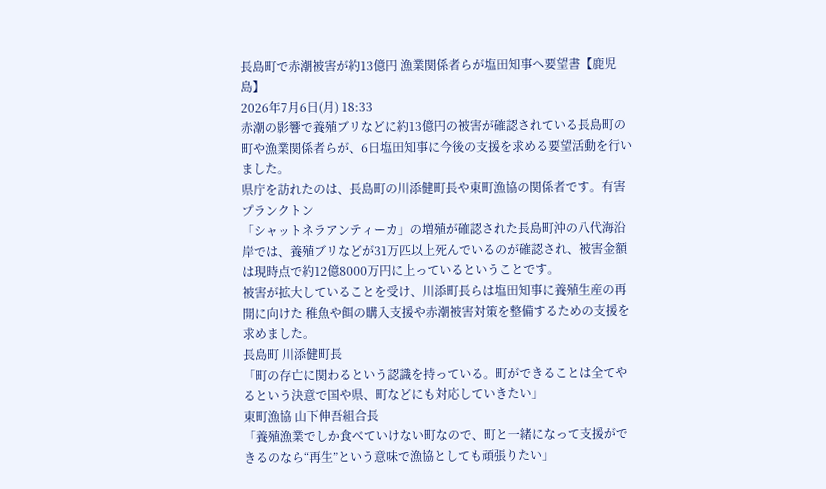長島町で赤潮被害が約13億円 漁業関係者らが塩田知事へ要望書【鹿児島】
2026年7月6日(月) 18:33
赤潮の影響で養殖ブリなどに約13億円の被害が確認されている長島町の町や漁業関係者らが、6日塩田知事に今後の支援を求める要望活動を行いました。
県庁を訪れたのは、長島町の川添健町長や東町漁協の関係者です。有害プランクトン
「シャットネラアンティーカ」の増殖が確認された長島町沖の八代海沿岸では、養殖ブリなどが31万匹以上死んでいるのが確認され、被害金額は現時点で約12億8000万円に上っているということです。
被害が拡大していることを受け、川添町長らは塩田知事に養殖生産の再開に向けた 稚魚や餌の購入支援や赤潮被害対策を整備するための支援を求めました。
長島町 川添健町長
「町の存亡に関わるという認識を持っている。町ができることは全てやるという決意で国や県、町などにも対応していきたい」
東町漁協 山下伸吾組合長
「養殖漁業でしか食べていけない町なので、町と一緒になって支援ができるのなら“再生”という意味で漁協としても頑張りたい」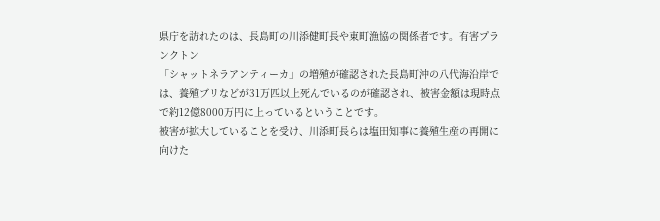県庁を訪れたのは、長島町の川添健町長や東町漁協の関係者です。有害プランクトン
「シャットネラアンティーカ」の増殖が確認された長島町沖の八代海沿岸では、養殖ブリなどが31万匹以上死んでいるのが確認され、被害金額は現時点で約12億8000万円に上っているということです。
被害が拡大していることを受け、川添町長らは塩田知事に養殖生産の再開に向けた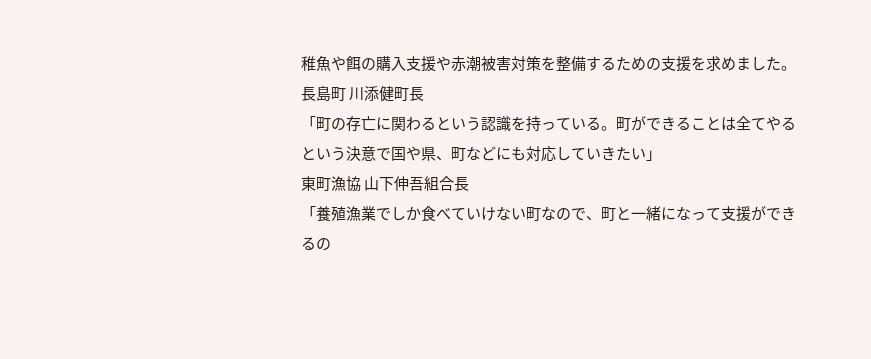稚魚や餌の購入支援や赤潮被害対策を整備するための支援を求めました。
長島町 川添健町長
「町の存亡に関わるという認識を持っている。町ができることは全てやるという決意で国や県、町などにも対応していきたい」
東町漁協 山下伸吾組合長
「養殖漁業でしか食べていけない町なので、町と一緒になって支援ができるの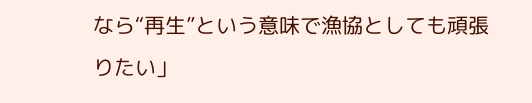なら“再生”という意味で漁協としても頑張りたい」